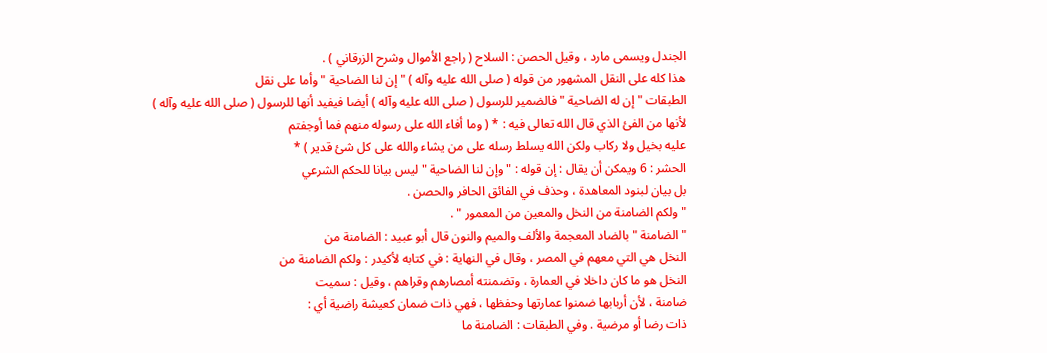الجندل ويسمى مارد ، وقيل الحصن : السلاح ( راجع الأموال وشرح الزرقاني ) .
هذا كله على النقل المشهور من قوله ( صلى الله عليه وآله ) " إن لنا الضاحية " وأما على نقل
الطبقات " إن له الضاحية " فالضمير للرسول ( صلى الله عليه وآله ) أيضا فيفيد أنها للرسول ( صلى الله عليه وآله )
لأنها من الفئ الذي قال الله تعالى فيه : * ( وما أفاء الله على رسوله منهم فما أوجفتم
عليه بخيل ولا ركاب ولكن الله يسلط رسله على من يشاء والله على كل شئ قدير ) *
الحشر : 6 ويمكن أن يقال : إن قوله : " وإن لنا الضاحية " ليس بيانا للحكم الشرعي
بل بيان لبنود المعاهدة ، وحذف في الفائق الحافر والحصن .
" ولكم الضامنة من النخل والمعين من المعمور " .
" الضامنة " بالضاد المعجمة والألف والميم والنون قال أبو عبيد : الضامنة من
النخل هي التي معهم في المصر ، وقال في النهاية : في كتابه لأكيدر : ولكم الضامنة من
النخل هو ما كان داخلا في العمارة ، وتضمنته أمصارهم وقراهم ، وقيل : سميت
ضامنة ، لأن أربابها ضمنوا عمارتها وحفظها ، فهي ذات ضمان كعيشة راضية أي :
ذات رضا أو مرضية . وفي الطبقات : الضامنة ما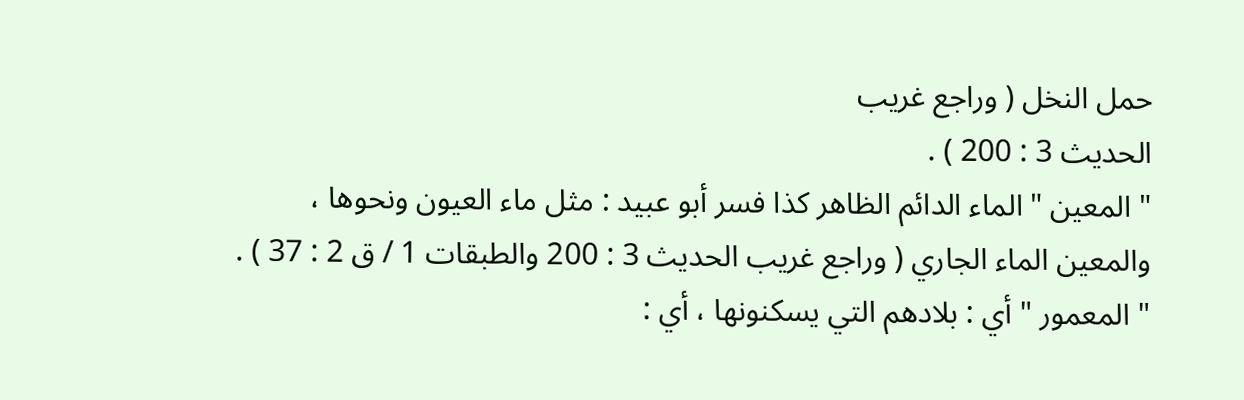حمل النخل ( وراجع غريب
الحديث 3 : 200 ) .
" المعين " الماء الدائم الظاهر كذا فسر أبو عبيد : مثل ماء العيون ونحوها ،
والمعين الماء الجاري ( وراجع غريب الحديث 3 : 200 والطبقات 1 / ق 2 : 37 ) .
" المعمور " أي : بلادهم التي يسكنونها ، أي :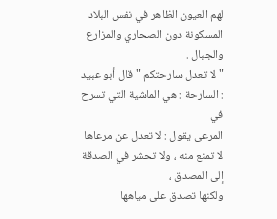لهم العيون الظاهر في نفس البلاد
المسكونة دون الصحاري والمزارع والجبال .
" لا تعدل سارحتكم " قال أبو عبيد : السارحة : هي الماشية التي تسرح في
المرعى يقول : لا تعدل عن مرعاها لا تمنع منه ، ولا تحشر في الصدقة إلى المصدق ،
ولكنها تصدق على مياهها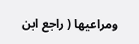ومراعيها ( راجع ابن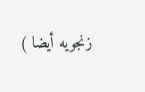زنجويه أيضا )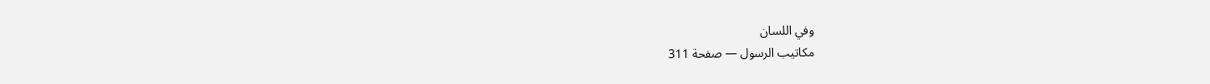وفي اللسان
مكاتيب الرسول — صفحة 311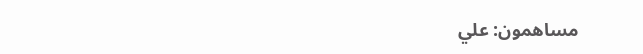مساهمون: علي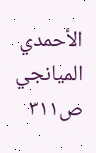الأحمدي الميانجي
ص٣١١